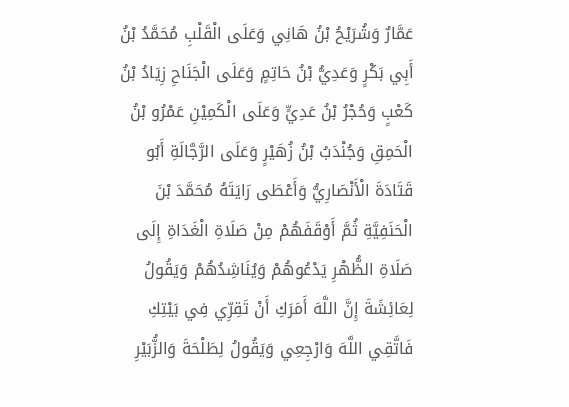عَمَّارٌ وَشُرَيْحُ بْنُ هَانِي وَعَلَى الْقَلْبِ مُحَمَّدُ بْنُ أَبِي بَكْرٍ وَعَدِيُّ بْنُ حَاتِمٍ وَعَلَى الْجَنَاحِ زِيَادُ بْنُ كَعْبٍ وَحُجْرُ بْنُ عَدِيٍّ وَعَلَى الْكَمِيْنِ عَمْرُو بْنُ الْحَمِقِ وَجُنْدَبُ بْنُ زُهَيْرٍ وَعَلَى الرَّجَّالَةِ أَبُو قَتَادَةَ الْأَنْصَارِيُّ وَأَعْطَى رَايَتَهُ مُحَمَّدَ بْنَ الْحَنَفِيَّةِ ثُمَّ أَوْقَفَهُمْ مِنْ صَلَاةِ الْغَدَاةِ إِلَى صَلَاةِ الظُّهْرِ يَدْعُوهُمْ وَيُنَاشِدُهُمْ وَيَقُولُ لِعَائِشَةَ إِنَّ اللَّهَ أَمَرَكِ أَنْ تَقِرِّي فِي بَيْتِكِ فَاتَّقِي اللَّهَ وَارْجِعِي وَيَقُولُ لِطَلْحَةَ وَالزُّبَيْرِ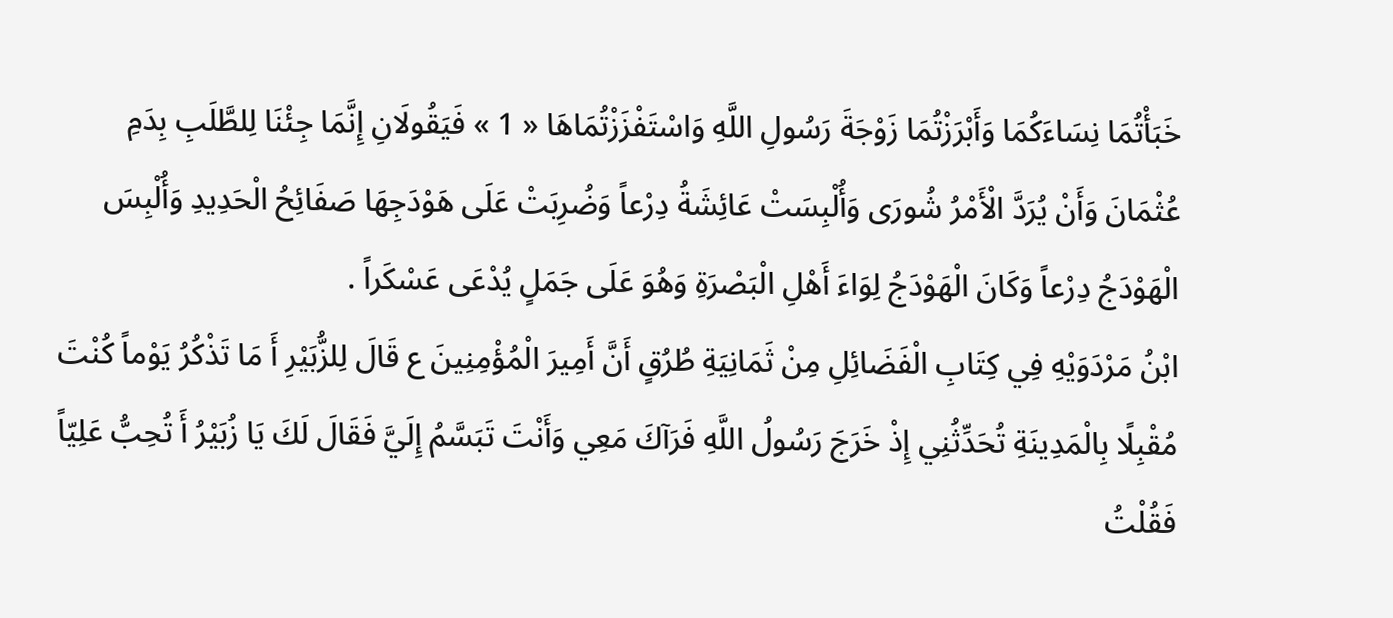خَبَأْتُمَا نِسَاءَكُمَا وَأَبْرَزْتُمَا زَوْجَةَ رَسُولِ اللَّهِ وَاسْتَفْزَزْتُمَاهَا « 1 » فَيَقُولَانِ إِنَّمَا جِئْنَا لِلطَّلَبِ بِدَمِ عُثْمَانَ وَأَنْ يُرَدَّ الْأَمْرُ شُورَى وَأُلْبِسَتْ عَائِشَةُ دِرْعاً وَضُرِبَتْ عَلَى هَوْدَجِهَا صَفَائِحُ الْحَدِيدِ وَأُلْبِسَ الْهَوْدَجُ دِرْعاً وَكَانَ الْهَوْدَجُ لِوَاءَ أَهْلِ الْبَصْرَةِ وَهُوَ عَلَى جَمَلٍ يُدْعَى عَسْكَراً .
ابْنُ مَرْدَوَيْهِ فِي كِتَابِ الْفَضَائِلِ مِنْ ثَمَانِيَةِ طُرُقٍ أَنَّ أَمِيرَ الْمُؤْمِنِينَ ع قَالَ لِلزُّبَيْرِ أَ مَا تَذْكُرُ يَوْماً كُنْتَ مُقْبِلًا بِالْمَدِينَةِ تُحَدِّثُنِي إِذْ خَرَجَ رَسُولُ اللَّهِ فَرَآكَ مَعِي وَأَنْتَ تَبَسَّمُ إِلَيَّ فَقَالَ لَكَ يَا زُبَيْرُ أَ تُحِبُّ عَلِيّاً فَقُلْتُ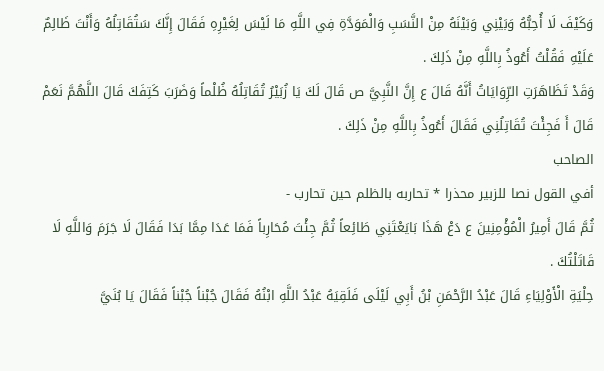وَكَيْفَ لَا أُحِبُّهُ وَبَيْنِي وَبَيْنَهُ مِنْ النَّسَبِ وَالْمَوَدَّةِ فِي اللَّهِ مَا لَيْسَ لِغَيْرِهِ فَقَالَ إِنَّكَ سَتُقَاتِلُهُ وَأَنْتَ ظَالِمٌ عَلَيْهِ فَقُلْتُ أَعُوذُ بِاللَّهِ مِنْ ذَلِكَ .
وَقَدْ تَظَاهَرَتِ الرِّوَايَاتُ أَنَّهُ قَالَ ع إِنَّ النَّبِيَّ ص قَالَ لَكَ يَا زُبَيْرُ تُقَاتِلُهُ ظُلْماً وَضَرَبَ كَتِفَكَ قَالَ اللَّهُمَّ نَعَمْ قَالَ أَ فَجِئْتَ تُقَاتِلُنِي فَقَالَ أَعُوذُ بِاللَّهِ مِنْ ذَلِكَ .
الصاحب
أفي القول نصا للزبير محذرا * تحاربه بالظلم حين تحارب -
ثُمَّ قَالَ أَمِيرُ الْمُؤْمِنِينَ ع دَعْ هَذَا بَايَعْتَنِي طَائِعاً ثُمَّ جِئْتَ مُحَارِباً فَمَا عَدَا مِمَّا بَدَا فَقَالَ لَا جَرَمَ وَاللَّهِ لَا قَاتَلْتُكَ .
حِلْيَةِ الْأَوْلِيَاءِ قَالَ عَبْدُ الرَّحْمَنِ بْنُ أَبِي لَيْلَى فَلَقِيَهُ عَبْدُ اللَّهِ ابْنُهُ فَقَالَ جُبْناً جُبْناً فَقَالَ يَا بُنَيَّ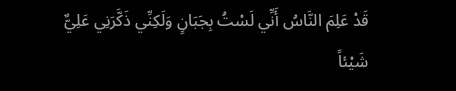قَدْ عَلِمَ النَّاسُ أَنِّي لَسْتُ بِجَبَانٍ وَلَكِنِّي ذَكَّرَنِي عَلِيٌّ شَيْئاً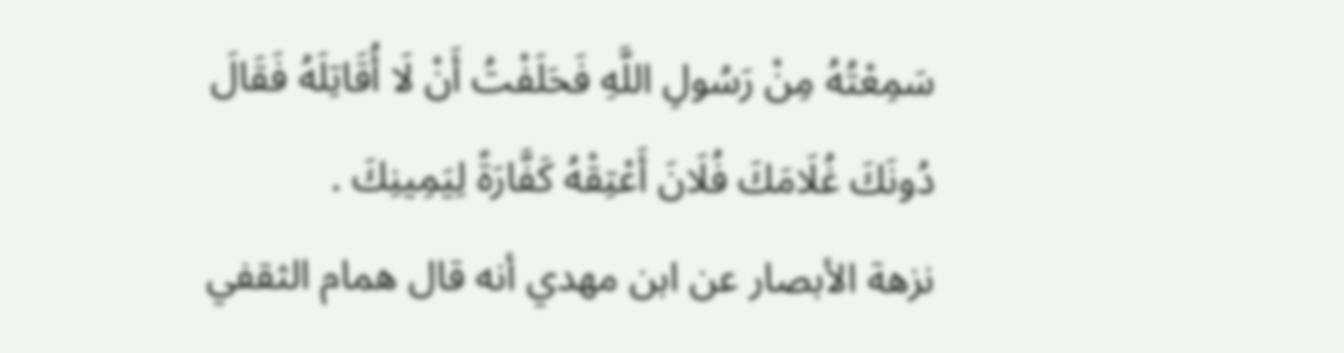سَمِعْتُهُ مِنْ رَسُولِ اللَّهِ فَحَلَفْتُ أَنْ لَا أُقَاتِلَهُ فَقَالَ دُونَكَ غُلَامَكَ فُلَانَ أَعْتِقْهُ كَفَّارَةً لِيَمِينِكَ .
نزهة الأبصار عن ابن مهدي أنه قال همام الثقفي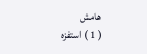هامش
( 1 ) استفزه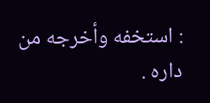: استخفه وأخرجه من داره .